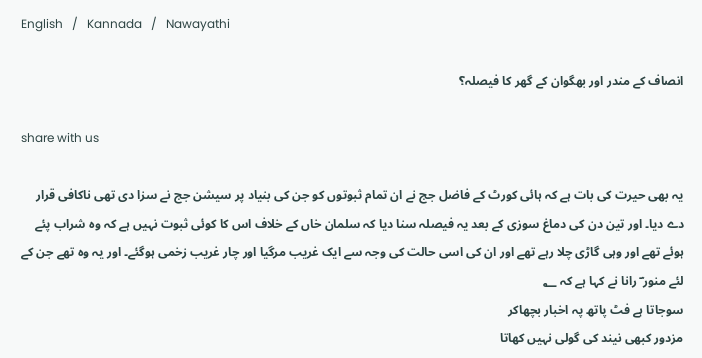English   /   Kannada   /   Nawayathi

انصاف کے مندر اور بھگوان کے گھر کا فیصلہ؟

share with us

یہ بھی حیرت کی بات ہے کہ ہائی کورٹ کے فاضل جج نے ان تمام ثبوتوں کو جن کی بنیاد پر سیشن جج نے سزا دی تھی ناکافی قرار دے دیا۔ اور تین دن کی دماغ سوزی کے بعد یہ فیصلہ سنا دیا کہ سلمان خاں کے خلاف اس کا کوئی ثبوت نہیں ہے کہ وہ شراب پئے ہوئے تھے اور وہی گاڑی چلا رہے تھے اور ان کی اسی حالت کی وجہ سے ایک غریب مرگیا اور چار غریب زخمی ہوگئے۔ اور یہ وہ تھے جن کے لئے منور ؔ رانا نے کہا ہے کہ ؂
سوجاتا ہے فٹ پاتھ پہ اخبار بچھاکر
مزدور کبھی نیند کی گولی نہیں کھاتا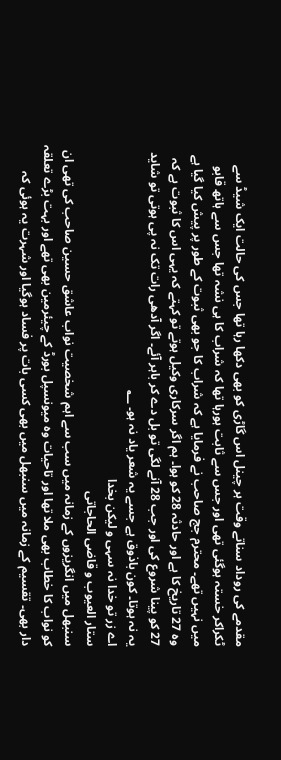مقدمے کی روداد سناتے وقت ہر چینل اس گاڑی کو بھی دکھا رہا تھا جس کی حالت ایک شیڈ سے ٹکراکر خستہ ہوگئی تھی اور جس سے ثابت ہورہا تھا کہ شراب کا ہی نشہ تھا جس سے ہاتھ قابو میں نہیں تھے۔ محترم جج صاحب نے فرمایا ہے کہ شراب کا جو بھی ثبوت کے طور پر پیش کیا گیا ہے وہ 27 تاریخ کا ہے اور حادثہ 28 کو ہوا۔ ہم اگر سرکاری وکیل ہوتے تو کہتے کہ یہی اس کا ثبوت ہے کہ 27 کو پینا شروع کی اور جب 28 آنے لگی تو بل دے کر باہر آئے۔ اگر آدھی رات تک نہ پی ہوتی تو شاید یہ نہ ہوتا۔ کون باذوق ہے جسے یہ شعر یاد نہ ہو۔ ؂
اے زر تو خدا نہ سہی و لیکن بخدا
ستار العیوب و قاضی الحاجاتی
سنبھل میں انگریزوں کے زمانہ میں سب سے اہم شخصیت نواب عاشق حسین صاحب کی تھی ان کو نواب کا خطاب بھی ملا تھا اور تاحیات وہ میونسپل بورڈ کے چیئرمین بھی تھے اور بہت بڑے تعلقہ دار بھی۔ تقسیم کے زمانہ میں سنبھل میں بھی کسی بات پر فساد ہوگیا اور شہرت یہ ہوئی کہ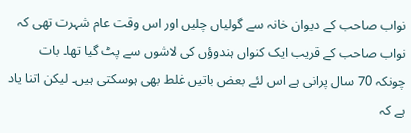نواب صاحب کے دیوان خانہ سے گولیاں چلیں اور اس وقت عام شہرت تھی کہ نواب صاحب کے قریب ایک کنواں ہندوؤں کی لاشوں سے پٹ گیا تھا۔ بات چونکہ 70 سال پرانی ہے اس لئے بعض باتیں غلط بھی ہوسکتی ہیں۔ لیکن اتنا یاد ہے کہ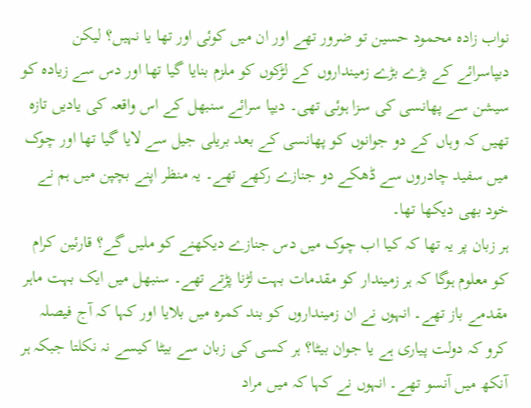نواب زادہ محمود حسین تو ضرور تھے اور ان میں کوئی اور تھا یا نہیں؟ لیکن دیپاسرائے کے بڑے بڑے زمینداروں کے لڑکوں کو ملزم بنایا گیا تھا اور دس سے زیادہ کو سیشن سے پھانسی کی سزا ہوئی تھی۔ دیپا سرائے سنبھل کے اس واقعہ کی یادیں تازہ تھیں کہ وہاں کے دو جوانوں کو پھانسی کے بعد بریلی جیل سے لایا گیا تھا اور چوک میں سفید چادروں سے ڈھکے دو جنازے رکھے تھے۔ یہ منظر اپنے بچپن میں ہم نے خود بھی دیکھا تھا۔
ہر زبان پر یہ تھا کہ کیا اب چوک میں دس جنازے دیکھنے کو ملیں گے؟ قارئین کرام کو معلوم ہوگا کہ ہر زمیندار کو مقدمات بہت لڑنا پڑتے تھے۔ سنبھل میں ایک بہت ماہر مقدمے باز تھے۔ انہوں نے ان زمینداروں کو بند کمرہ میں بلایا اور کہا کہ آج فیصلہ کرو کہ دولت پیاری ہے یا جوان بیٹا؟ ہر کسی کی زبان سے بیٹا کیسے نہ نکلتا جبکہ ہر آنکھ میں آنسو تھے۔ انہوں نے کہا کہ میں مراد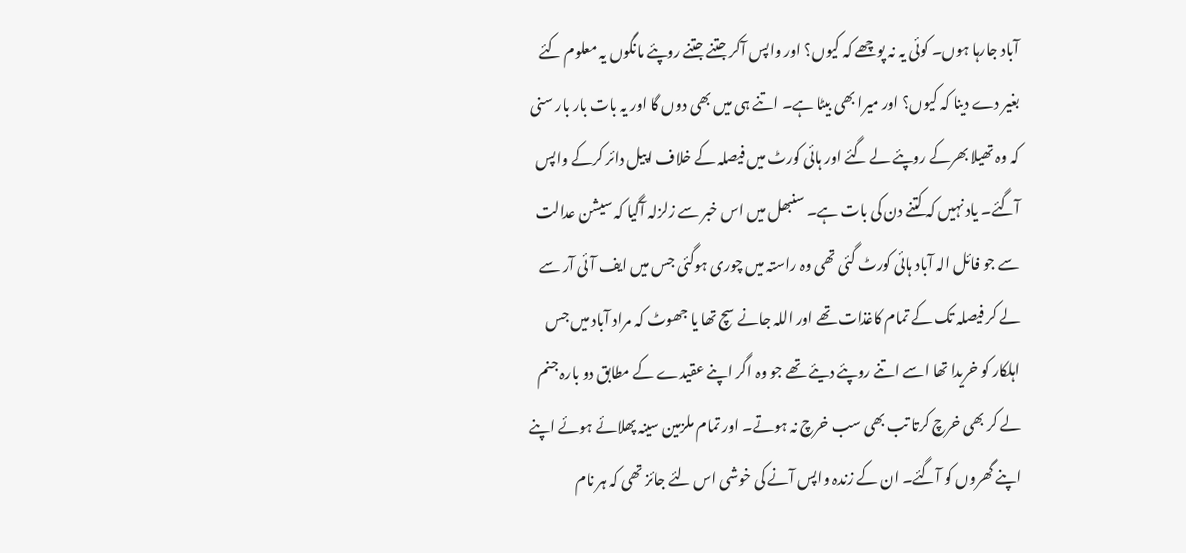آباد جارہا ہوں۔ کوئی یہ نہ پوچھے کہ کیوں؟ اور واپس آکر جتنے جتنے روپئے مانگوں یہ معلوم کئے بغیر دے دینا کہ کیوں؟ اور میرا بھی بیٹا ہے۔ اتنے ہی میں بھی دوں گا اور یہ بات بار بار سنی کہ وہ تھیلا بھرکے روپئے لے گئے اور ہائی کورٹ میں فیصلہ کے خلاف اپیل دائر کرکے واپس آگئے۔ یاد نہیں کہ کتنے دن کی بات ہے۔ سنبھل میں اس خبر سے زلزلہ آگیا کہ سیشن عدالت سے جو فائل الہ آباد ہائی کورٹ گئی تھی وہ راستہ میں چوری ہوگئی جس میں ایف آئی آر سے لے کر فیصلہ تک کے تمام کاغذات تھے اور اللہ جانے سچ تھا یا جھوٹ کہ مراد آباد میں جس اہلکار کو خریدا تھا اسے اتنے روپئے دیئے تھے جو وہ اگر اپنے عقیدے کے مطابق دو بارہ جنم لے کر بھی خرچ کرتا تب بھی سب خرچ نہ ہوتے۔ اور تمام ملزمین سینہ پھلائے ہوئے اپنے اپنے گھروں کو آگئے۔ ان کے زندہ واپس آنے کی خوشی اس لئے جائز تھی کہ ہر نام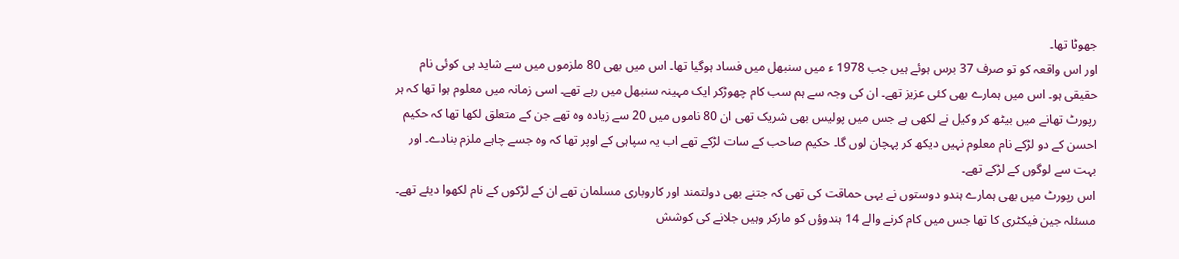جھوٹا تھا۔
اور اس واقعہ کو تو صرف 37 برس ہوئے ہیں جب 1978 ء میں سنبھل میں فساد ہوگیا تھا۔ اس میں بھی 80 ملزموں میں سے شاید ہی کوئی نام حقیقی ہو۔ اس میں ہمارے بھی کئی عزیز تھے۔ ان کی وجہ سے ہم سب کام چھوڑکر ایک مہینہ سنبھل میں رہے تھے۔ اسی زمانہ میں معلوم ہوا تھا کہ ہر رپورٹ تھانے میں بیٹھ کر وکیل نے لکھی ہے جس میں پولیس بھی شریک تھی ان 80 ناموں میں 20 سے زیادہ وہ تھے جن کے متعلق لکھا تھا کہ حکیم احسن کے دو لڑکے نام معلوم نہیں دیکھ کر پہچان لوں گا۔ حکیم صاحب کے سات لڑکے تھے اب یہ سپاہی کے اوپر تھا کہ وہ جسے چاہے ملزم بنادے۔ اور بہت سے لوگوں کے لڑکے تھے۔
اس رپورٹ میں بھی ہمارے ہندو دوستوں نے یہی حماقت کی تھی کہ جتنے بھی دولتمند اور کاروباری مسلمان تھے ان کے لڑکوں کے نام لکھوا دیئے تھے۔ مسئلہ جین فیکٹری کا تھا جس میں کام کرنے والے 14 ہندوؤں کو مارکر وہیں جلانے کی کوشش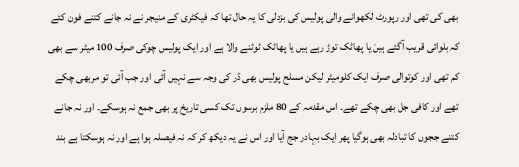بھی کی تھی اور رپورٹ لکھوانے والی پولیس کی بزدلی کا یہ حال تھا کہ فیکٹری کے منیجر نے نہ جانے کتنے فون کئے کہ بلوائی قریب آگئے ہیںَ یا پھاٹک توڑ رہے ہیں یا پھاٹک ٹوٹنے والا ہے اور ایک پولیس چوکی صرف 100 میٹر سے بھی کم تھی اور کوتوالی صرف ایک کلومیٹر لیکن مسلح پولیس بھی ڈر کی وجہ سے نہیں آئی اور جب آئی تو مربھی چکے تھے اور کافی جل بھی چکے تھے۔ اس مقدمہ کے 80 ملزم برسوں تک کسی تاریخ پر بھی جمع نہ ہوسکے۔ اور نہ جانے کتنے ججوں کا تبادلہ بھی ہوگیا پھر ایک بہادر جج آیا اور اس نے یہ دیکھ کر کہ نہ فیصلہ ہوا ہے اور نہ ہوسکتا ہے بند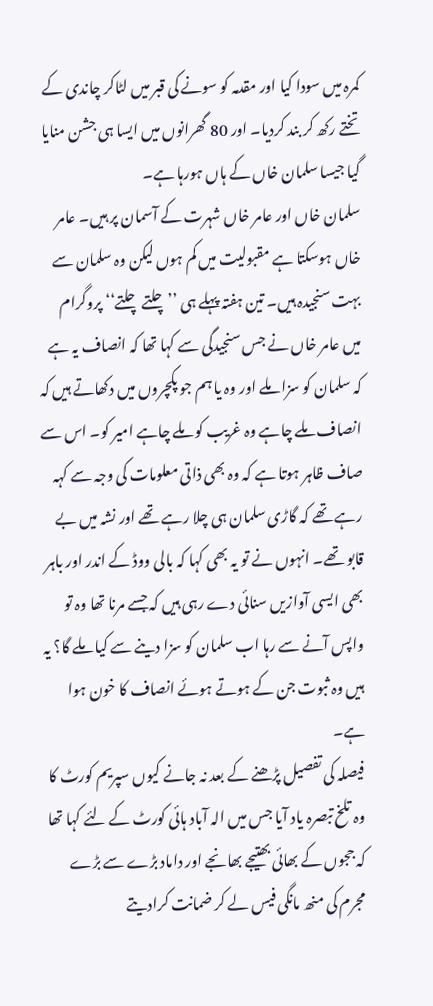کمرہ میں سودا کیا اور مقدمہ کو سونے کی قبر میں لٹاکر چاندی کے تختے رکھ کر بند کردیا۔ اور 80 گھرانوں میں ایسا ہی جشن منایا گیا جیسا سلمان خاں کے ہاں ہورہا ہے۔
سلمان خاں اور عامر خاں شہرت کے آسمان پر ہیں۔ عامر خاں ہوسکتا ہے مقبولیت میں کم ہوں لیکن وہ سلمان سے بہت سنجیدہ ہیں۔ تین ہفتہ پہلے ہی ’’چلتے چلتے‘‘ پروگرام میں عامر خاں نے جس سنجیدگی سے کہا تھا کہ انصاف یہ ہے کہ سلمان کو سزا ملے اور وہ یا ہم جو پکچروں میں دکھاتے ہیں کہ انصاف ملے چاہے وہ غریب کو ملے چاہے امیر کو۔ اس سے صاف ظاہر ہوتا ہے کہ وہ بھی ذاتی معلومات کی وجہ سے کہہ رہے تھے کہ گاڑی سلمان ہی چلا رہے تھے اور نشہ میں بے قابو تھے۔ انہوں نے تو یہ بھی کہا کہ بالی ووڈ کے اندر اور باہر بھی ایسی آوازیں سنائی دے رہی ہیں کہ جسے مرنا تھا وہ تو واپس آنے سے رہا اب سلمان کو سزا دینے سے کیا ملے گا؟ یہ ہیں وہ ثبوت جن کے ہوتے ہوئے انصاف کا خون ہوا ہے۔
فیصلہ کی تفصیل پڑھنے کے بعد نہ جانے کیوں سپریم کورٹ کا وہ تلخ تبصرہ یاد آیا جس میں الہ آباد ہائی کورٹ کے لئے کہا تھا کہ ججوں کے بھائی بھتیجے بھانجے اور داماد بڑے سے بڑے مجرم کی منھ مانگی فیس لے کر ضمانت کرادیتے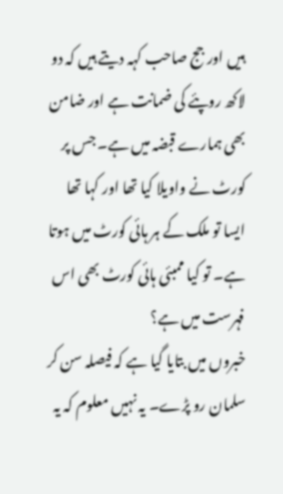ہیں اور جج صاحب کہہ دیتے ہیں کہ دو لاکھ روپئے کی ضمانت ہے اور ضامن بھی ہمارے قبضہ میں ہے۔ جس پر کورٹ نے واویلا کیا تھا اور کہا تھا ایسا تو ملک کے ہر ہائی کورٹ میں ہوتا ہے۔ تو کیا ممبئی ہائی کورٹ بھی اس فہرست میں ہے؟
خبروں میں بتایا گیا ہے کہ فیصلہ سن کر سلمان رو پڑے۔ یہ نہیں معلوم کہ یہ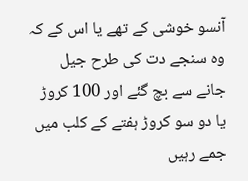آنسو خوشی کے تھے یا اس کے کہ وہ سنجے دت کی طرح جیل جانے سے بچ گئے اور 100 کروڑ یا دو سو کروڑ ہفتے کے کلب میں جمے رہیں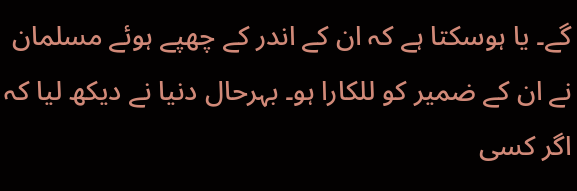گے۔ یا ہوسکتا ہے کہ ان کے اندر کے چھپے ہوئے مسلمان نے ان کے ضمیر کو للکارا ہو۔ بہرحال دنیا نے دیکھ لیا کہ اگر کسی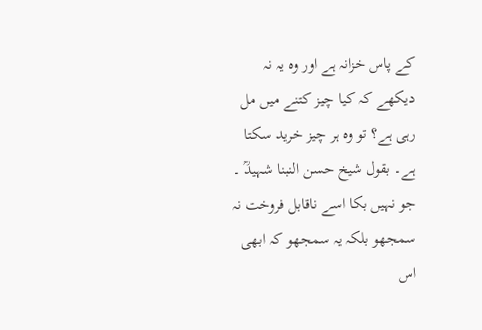کے پاس خزانہ ہے اور وہ یہ نہ دیکھے کہ کیا چیز کتنے میں مل رہی ہے؟ تو وہ ہر چیز خرید سکتا ہے۔ بقول شیخ حسن النبنا شہیدؒ ۔ جو نہیں بکا اسے ناقابل فروخت نہ سمجھو بلکہ یہ سمجھو کہ ابھی اس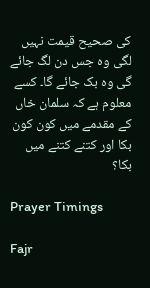کی صحیح قیمت نہیں لگی وہ جس دن لگ جائے گی وہ بک جائے گا۔ کسے معلوم ہے کہ سلمان خاں کے مقدمے میں کون کون بکا اور کتنے کتنے میں بکا؟

Prayer Timings

Fajr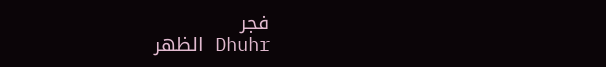فجر
Dhuhr الظهر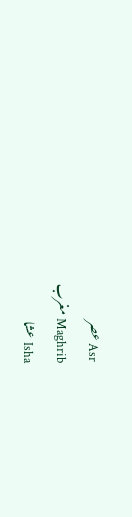Asr عصر
Maghrib مغرب
Isha عشا